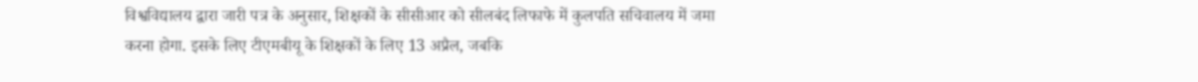विश्वविद्यालय द्वारा जारी पत्र के अनुसार, शिक्षकों के सीसीआर को सीलबंद लिफाफे में कुलपति सचिवालय में जमा करना होगा. इसके लिए टीएमबीयू के शिक्षकों के लिए 13 अप्रैल, जबकि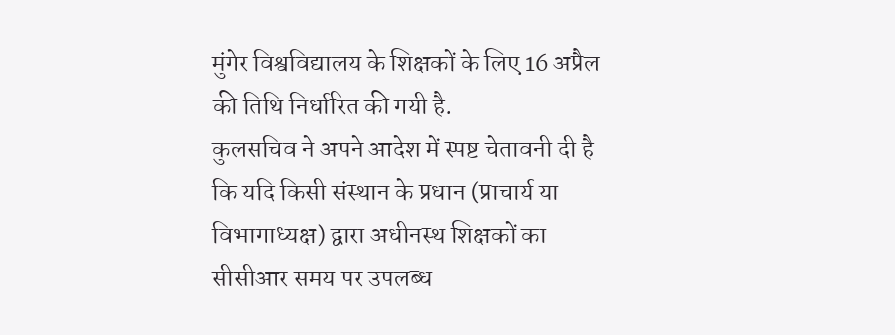मुंगेर विश्वविद्यालय के शिक्षकों के लिए 16 अप्रैल की तिथि निर्धारित की गयी है.
कुलसचिव ने अपने आदेश में स्पष्ट चेतावनी दी है कि यदि किसी संस्थान के प्रधान (प्राचार्य या विभागाध्यक्ष) द्वारा अधीनस्थ शिक्षकों का सीसीआर समय पर उपलब्ध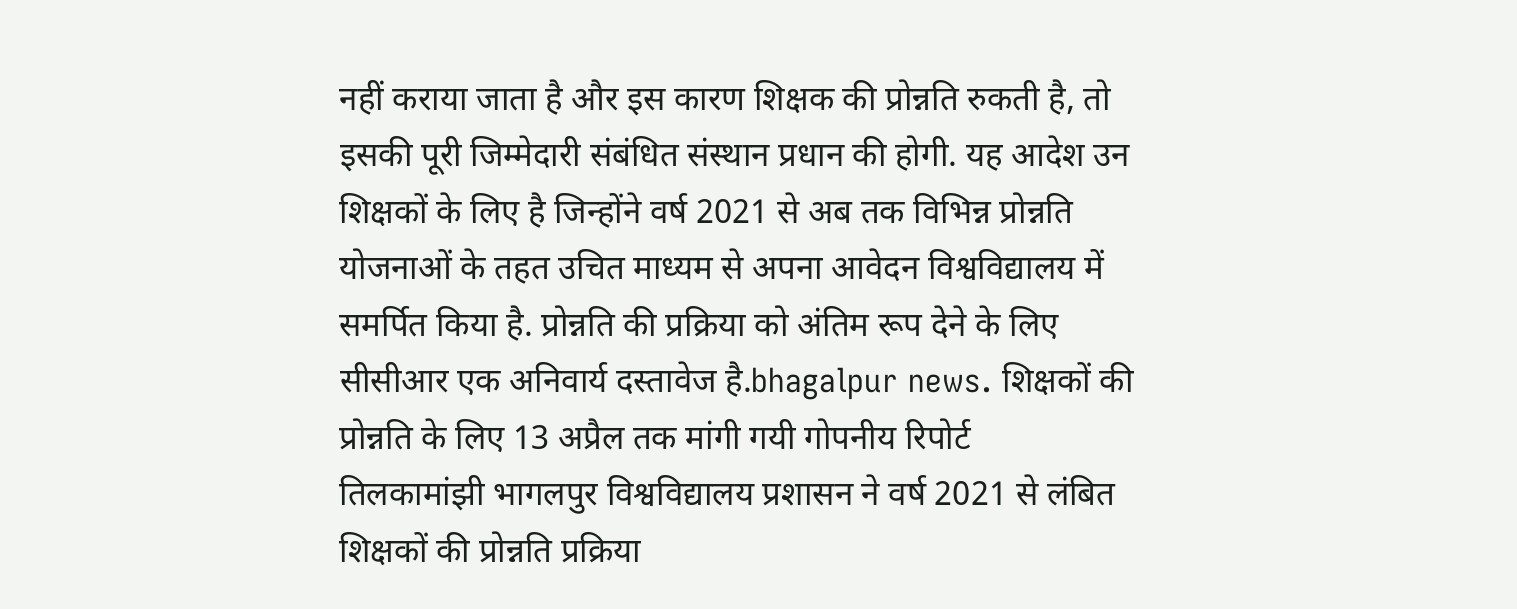नहीं कराया जाता है और इस कारण शिक्षक की प्रोन्नति रुकती है, तो इसकी पूरी जिम्मेदारी संबंधित संस्थान प्रधान की होगी. यह आदेश उन शिक्षकों के लिए है जिन्होंने वर्ष 2021 से अब तक विभिन्न प्रोन्नति योजनाओं के तहत उचित माध्यम से अपना आवेदन विश्वविद्यालय में समर्पित किया है. प्रोन्नति की प्रक्रिया को अंतिम रूप देने के लिए सीसीआर एक अनिवार्य दस्तावेज है.bhagalpur news. शिक्षकों की प्रोन्नति के लिए 13 अप्रैल तक मांगी गयी गोपनीय रिपोर्ट
तिलकामांझी भागलपुर विश्वविद्यालय प्रशासन ने वर्ष 2021 से लंबित शिक्षकों की प्रोन्नति प्रक्रिया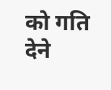को गति देने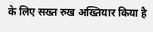के लिए सख्त रुख अख्तियार किया है